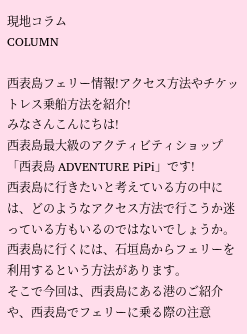現地コラム
COLUMN

西表島フェリー情報!アクセス方法やチケットレス乗船方法を紹介!
みなさんこんにちは!
西表島最大級のアクティビティショップ
「西表島 ADVENTURE PiPi」です!
西表島に行きたいと考えている方の中には、どのようなアクセス方法で行こうか迷っている方もいるのではないでしょうか。
西表島に行くには、石垣島からフェリーを利用するという方法があります。
そこで今回は、西表島にある港のご紹介や、西表島でフェリーに乗る際の注意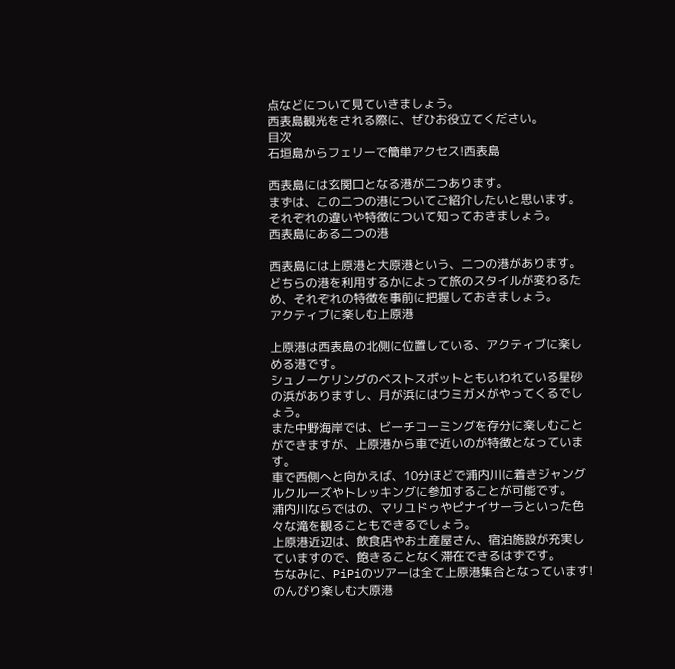点などについて見ていきましょう。
西表島観光をされる際に、ぜひお役立てください。
目次
石垣島からフェリーで簡単アクセス!西表島

西表島には玄関口となる港が二つあります。
まずは、この二つの港についてご紹介したいと思います。
それぞれの違いや特徴について知っておきましょう。
西表島にある二つの港

西表島には上原港と大原港という、二つの港があります。
どちらの港を利用するかによって旅のスタイルが変わるため、それぞれの特徴を事前に把握しておきましょう。
アクティブに楽しむ上原港

上原港は西表島の北側に位置している、アクティブに楽しめる港です。
シュノーケリングのベストスポットともいわれている星砂の浜がありますし、月が浜にはウミガメがやってくるでしょう。
また中野海岸では、ビーチコーミングを存分に楽しむことができますが、上原港から車で近いのが特徴となっています。
車で西側へと向かえば、10分ほどで浦内川に着きジャングルクルーズやトレッキングに参加することが可能です。
浦内川ならではの、マリユドゥやピナイサーラといった色々な滝を観ることもできるでしょう。
上原港近辺は、飲食店やお土産屋さん、宿泊施設が充実していますので、飽きることなく滞在できるはずです。
ちなみに、PiPiのツアーは全て上原港集合となっています!
のんびり楽しむ大原港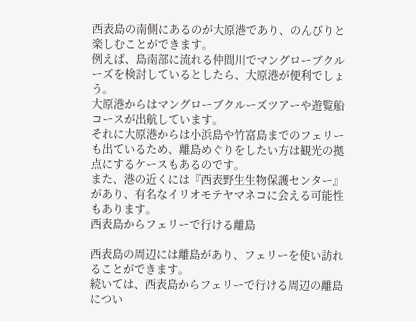西表島の南側にあるのが大原港であり、のんびりと楽しむことができます。
例えば、島南部に流れる仲間川でマングローブクルーズを検討しているとしたら、大原港が便利でしょう。
大原港からはマングローブクルーズツアーや遊覧船コースが出航しています。
それに大原港からは小浜島や竹富島までのフェリーも出ているため、離島めぐりをしたい方は観光の拠点にするケースもあるのです。
また、港の近くには『西表野生生物保護センター』があり、有名なイリオモテヤマネコに会える可能性もあります。
西表島からフェリーで行ける離島

西表島の周辺には離島があり、フェリーを使い訪れることができます。
続いては、西表島からフェリーで行ける周辺の離島につい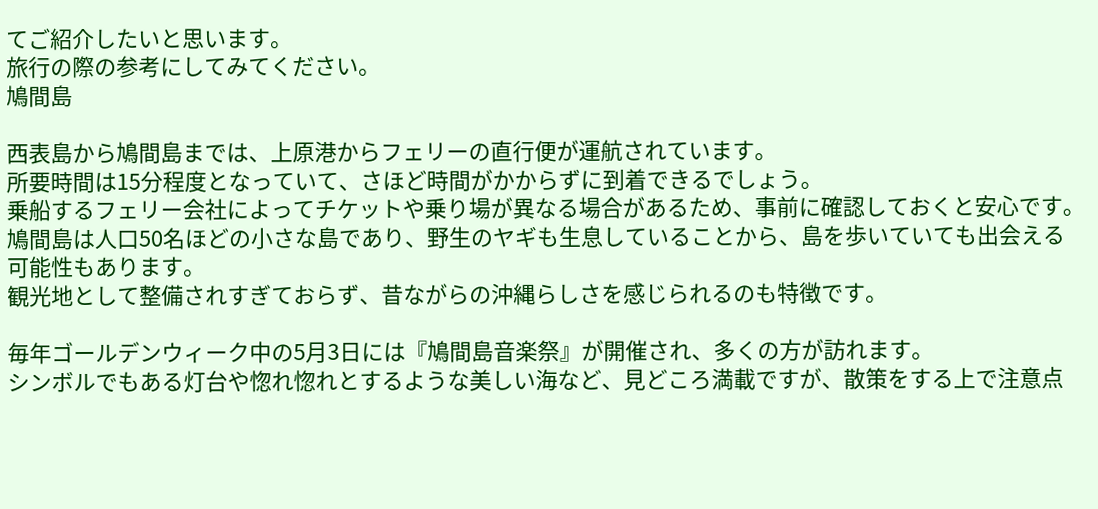てご紹介したいと思います。
旅行の際の参考にしてみてください。
鳩間島

西表島から鳩間島までは、上原港からフェリーの直行便が運航されています。
所要時間は15分程度となっていて、さほど時間がかからずに到着できるでしょう。
乗船するフェリー会社によってチケットや乗り場が異なる場合があるため、事前に確認しておくと安心です。
鳩間島は人口50名ほどの小さな島であり、野生のヤギも生息していることから、島を歩いていても出会える可能性もあります。
観光地として整備されすぎておらず、昔ながらの沖縄らしさを感じられるのも特徴です。

毎年ゴールデンウィーク中の5月3日には『鳩間島音楽祭』が開催され、多くの方が訪れます。
シンボルでもある灯台や惚れ惚れとするような美しい海など、見どころ満載ですが、散策をする上で注意点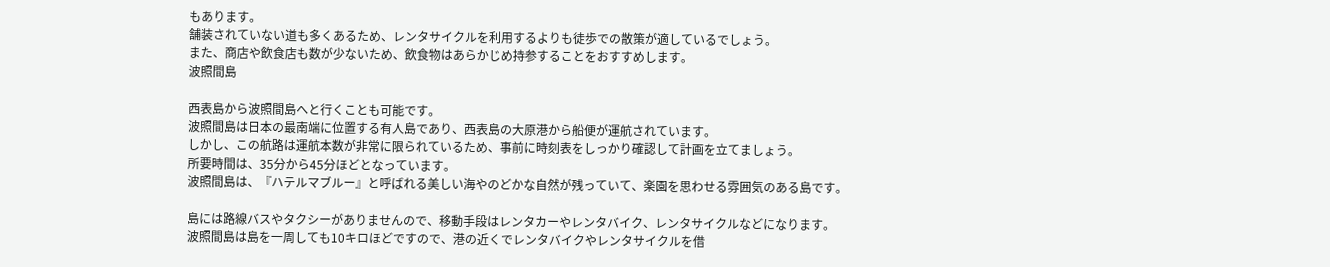もあります。
舗装されていない道も多くあるため、レンタサイクルを利用するよりも徒歩での散策が適しているでしょう。
また、商店や飲食店も数が少ないため、飲食物はあらかじめ持参することをおすすめします。
波照間島

西表島から波照間島へと行くことも可能です。
波照間島は日本の最南端に位置する有人島であり、西表島の大原港から船便が運航されています。
しかし、この航路は運航本数が非常に限られているため、事前に時刻表をしっかり確認して計画を立てましょう。
所要時間は、35分から45分ほどとなっています。
波照間島は、『ハテルマブルー』と呼ばれる美しい海やのどかな自然が残っていて、楽園を思わせる雰囲気のある島です。

島には路線バスやタクシーがありませんので、移動手段はレンタカーやレンタバイク、レンタサイクルなどになります。
波照間島は島を一周しても10キロほどですので、港の近くでレンタバイクやレンタサイクルを借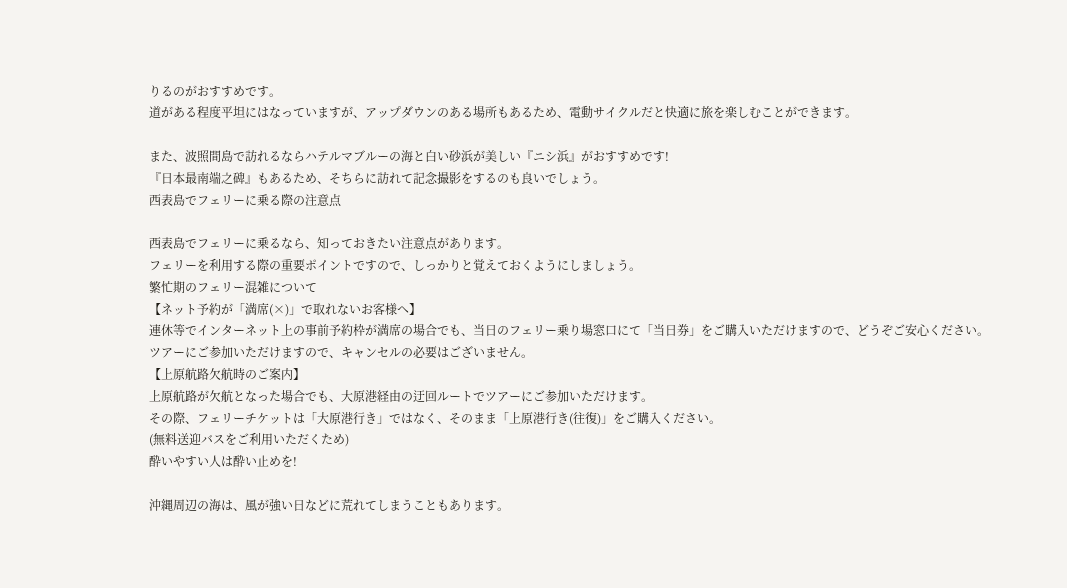りるのがおすすめです。
道がある程度平坦にはなっていますが、アップダウンのある場所もあるため、電動サイクルだと快適に旅を楽しむことができます。

また、波照間島で訪れるならハテルマブルーの海と白い砂浜が美しい『ニシ浜』がおすすめです!
『日本最南端之碑』もあるため、そちらに訪れて記念撮影をするのも良いでしょう。
西表島でフェリーに乗る際の注意点

西表島でフェリーに乗るなら、知っておきたい注意点があります。
フェリーを利用する際の重要ポイントですので、しっかりと覚えておくようにしましょう。
繁忙期のフェリー混雑について
【ネット予約が「満席(×)」で取れないお客様へ】
連休等でインターネット上の事前予約枠が満席の場合でも、当日のフェリー乗り場窓口にて「当日券」をご購入いただけますので、どうぞご安心ください。
ツアーにご参加いただけますので、キャンセルの必要はございません。
【上原航路欠航時のご案内】
上原航路が欠航となった場合でも、大原港経由の迂回ルートでツアーにご参加いただけます。
その際、フェリーチケットは「大原港行き」ではなく、そのまま「上原港行き(往復)」をご購入ください。
(無料送迎バスをご利用いただくため)
酔いやすい人は酔い止めを!

沖縄周辺の海は、風が強い日などに荒れてしまうこともあります。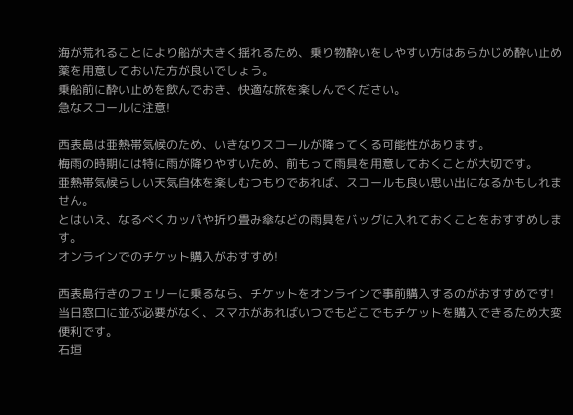海が荒れることにより船が大きく揺れるため、乗り物酔いをしやすい方はあらかじめ酔い止め薬を用意しておいた方が良いでしょう。
乗船前に酔い止めを飲んでおき、快適な旅を楽しんでください。
急なスコールに注意!

西表島は亜熱帯気候のため、いきなりスコールが降ってくる可能性があります。
梅雨の時期には特に雨が降りやすいため、前もって雨具を用意しておくことが大切です。
亜熱帯気候らしい天気自体を楽しむつもりであれば、スコールも良い思い出になるかもしれません。
とはいえ、なるべくカッパや折り畳み傘などの雨具をバッグに入れておくことをおすすめします。
オンラインでのチケット購入がおすすめ!

西表島行きのフェリーに乗るなら、チケットをオンラインで事前購入するのがおすすめです!
当日窓口に並ぶ必要がなく、スマホがあればいつでもどこでもチケットを購入できるため大変便利です。
石垣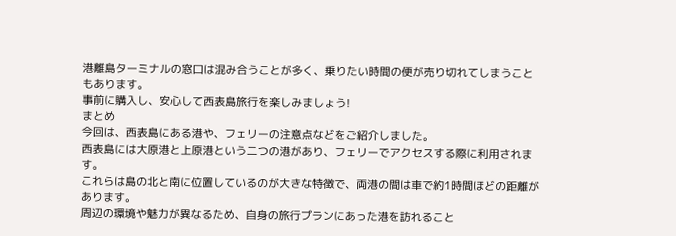港離島ターミナルの窓口は混み合うことが多く、乗りたい時間の便が売り切れてしまうこともあります。
事前に購入し、安心して西表島旅行を楽しみましょう!
まとめ
今回は、西表島にある港や、フェリーの注意点などをご紹介しました。
西表島には大原港と上原港という二つの港があり、フェリーでアクセスする際に利用されます。
これらは島の北と南に位置しているのが大きな特徴で、両港の間は車で約1時間ほどの距離があります。
周辺の環境や魅力が異なるため、自身の旅行プランにあった港を訪れること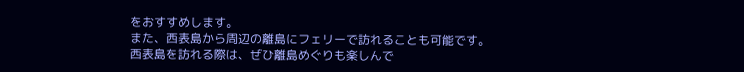をおすすめします。
また、西表島から周辺の離島にフェリーで訪れることも可能です。
西表島を訪れる際は、ぜひ離島めぐりも楽しんで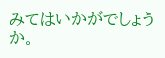みてはいかがでしょうか。